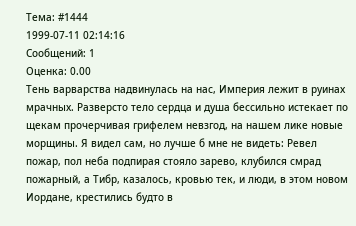Тема: #1444
1999-07-11 02:14:16
Сообщений: 1
Оценка: 0.00
Тень варварства надвинулась на нас, Империя лежит в руинах мрачных. Разверсто тело сердца и душа бессильно истекает по щекам прочерчивая грифелем невзгод, на нашем лике новые морщины. Я видел сам, но лучше б мне не видеть: Ревел пожар, пол неба подпирая стояло зарево, клубился смрад пожарный, а Тибр, казалось, кровью тек, и люди, в этом новом Иордане, крестились будто в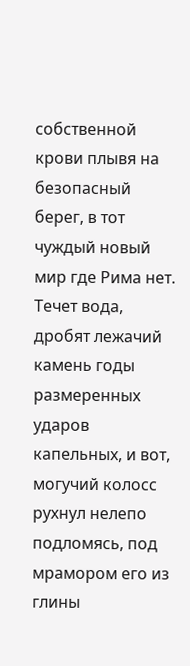собственной крови плывя на безопасный берег, в тот чуждый новый мир где Рима нет. Течет вода, дробят лежачий камень годы размеренных ударов капельных, и вот, могучий колосс рухнул нелепо подломясь, под мрамором его из глины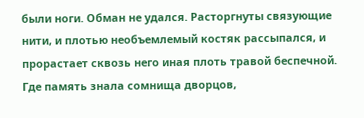были ноги. Обман не удался. Расторгнуты связующие нити, и плотью необъемлемый костяк рассыпался, и прорастает сквозь него иная плоть травой беспечной. Где память знала сомнища дворцов,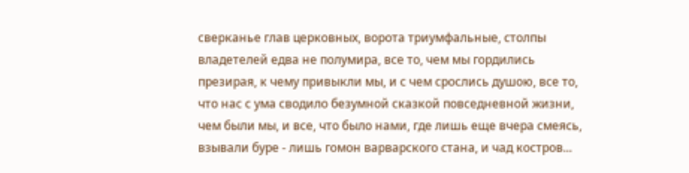сверканье глав церковных, ворота триумфальные, столпы владетелей едва не полумира, все то, чем мы гордились презирая, к чему привыкли мы, и с чем срослись душою, все то, что нас с ума сводило безумной сказкой повседневной жизни, чем были мы, и все, что было нами, где лишь еще вчера смеясь, взывали буре - лишь гомон варварского стана, и чад костров...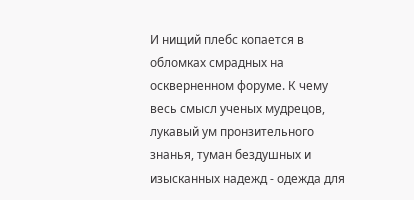И нищий плебс копается в обломках смрадных на оскверненном форуме. К чему весь смысл ученых мудрецов, лукавый ум пронзительного знанья, туман бездушных и изысканных надежд - одежда для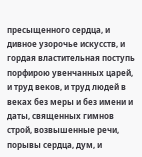пресыщенного сердца, и дивное узорочье искусств, и гордая властительная поступь порфирою увенчанных царей, и труд веков, и труд людей в веках без меры и без имени и даты, священных гимнов строй, возвышенные речи, порывы сердца, дум, и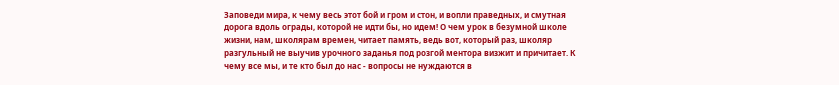Заповеди мира, к чему весь этот бой и гром и стон, и вопли праведных, и смутная дорога вдоль ограды, которой не идти бы, но идем! О чем урок в безумной школе жизни, нам, школярам времен, читает память, ведь вот, который раз, школяр разгульный не выучив урочного заданья под розгой ментора визжит и причитает. К чему все мы, и те кто был до нас - вопросы не нуждаются в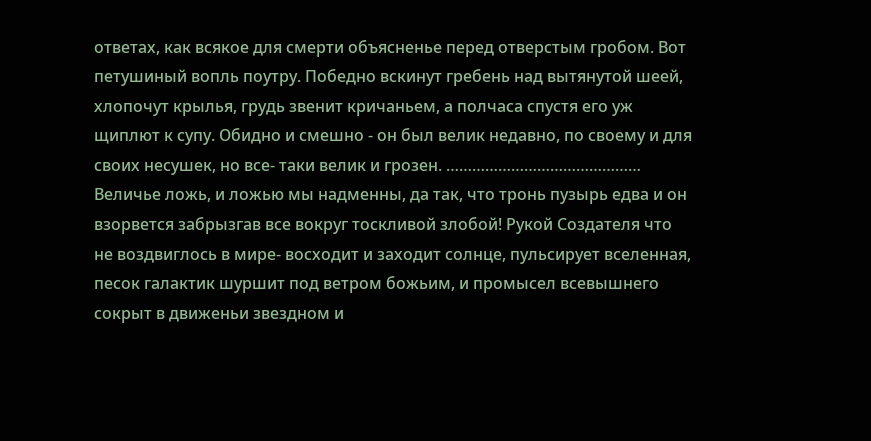ответах, как всякое для смерти объясненье перед отверстым гробом. Вот петушиный вопль поутру. Победно вскинут гребень над вытянутой шеей, хлопочут крылья, грудь звенит кричаньем, а полчаса спустя его уж щиплют к супу. Обидно и смешно - он был велик недавно, по своему и для своих несушек, но все- таки велик и грозен. ……………………………………… Величье ложь, и ложью мы надменны, да так, что тронь пузырь едва и он взорвется забрызгав все вокруг тоскливой злобой! Рукой Создателя что не воздвиглось в мире- восходит и заходит солнце, пульсирует вселенная, песок галактик шуршит под ветром божьим, и промысел всевышнего сокрыт в движеньи звездном и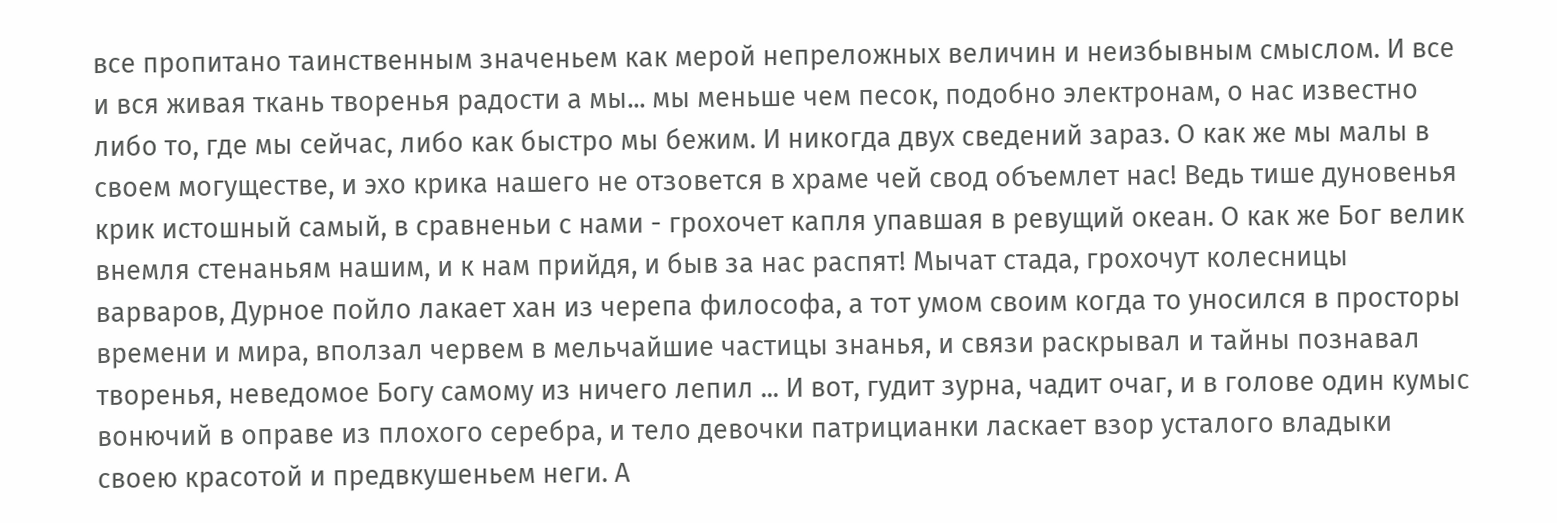все пропитано таинственным значеньем как мерой непреложных величин и неизбывным смыслом. И все и вся живая ткань творенья радости а мы... мы меньше чем песок, подобно электронам, о нас известно либо то, где мы сейчас, либо как быстро мы бежим. И никогда двух сведений зараз. О как же мы малы в своем могуществе, и эхо крика нашего не отзовется в храме чей свод объемлет нас! Ведь тише дуновенья крик истошный самый, в сравненьи с нами - грохочет капля упавшая в ревущий океан. О как же Бог велик внемля стенаньям нашим, и к нам прийдя, и быв за нас распят! Мычат стада, грохочут колесницы варваров, Дурное пойло лакает хан из черепа философа, а тот умом своим когда то уносился в просторы времени и мира, вползал червем в мельчайшие частицы знанья, и связи раскрывал и тайны познавал творенья, неведомое Богу самому из ничего лепил ... И вот, гудит зурна, чадит очаг, и в голове один кумыс вонючий в оправе из плохого серебра, и тело девочки патрицианки ласкает взор усталого владыки своею красотой и предвкушеньем неги. А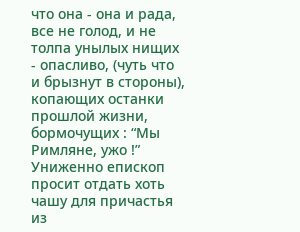что она - она и рада, все не голод, и не толпа унылых нищих - опасливо, (чуть что и брызнут в стороны), копающих останки прошлой жизни, бормочущих : “Мы Римляне, ужо !” Униженно епископ просит отдать хоть чашу для причастья из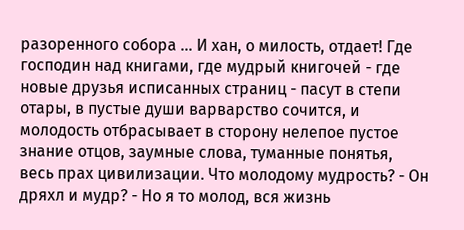разоренного собора ... И хан, о милость, отдает! Где господин над книгами, где мудрый книгочей - где новые друзья исписанных страниц - пасут в степи отары, в пустые души варварство сочится, и молодость отбрасывает в сторону нелепое пустое знание отцов, заумные слова, туманные понятья, весь прах цивилизации. Что молодому мудрость? - Он дряхл и мудр? - Но я то молод, вся жизнь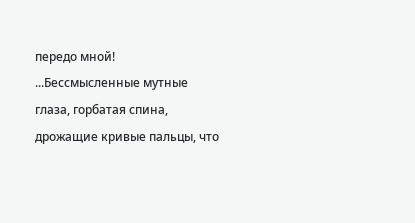передо мной! ...Бессмысленные мутные глаза, горбатая спина, дрожащие кривые пальцы, что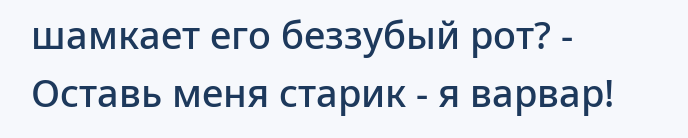шамкает его беззубый рот? - Оставь меня старик - я варвар!